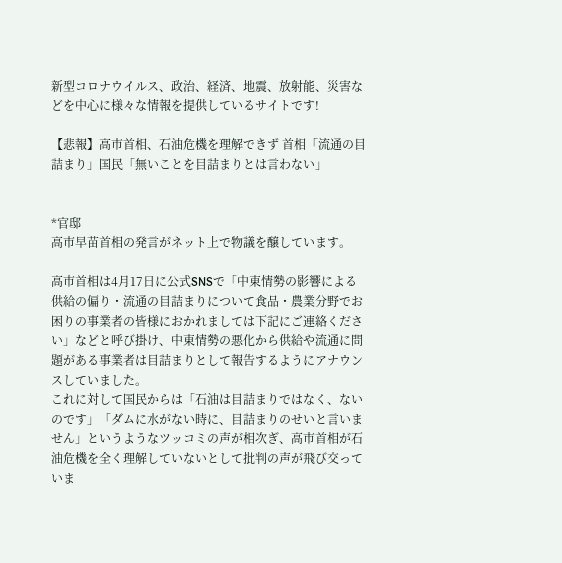新型コロナウイルス、政治、経済、地震、放射能、災害などを中心に様々な情報を提供しているサイトです!

【悲報】高市首相、石油危機を理解できず 首相「流通の目詰まり」国民「無いことを目詰まりとは言わない」


*官邸
高市早苗首相の発言がネット上で物議を醸しています。

高市首相は4月17日に公式SNSで「中東情勢の影響による供給の偏り・流通の目詰まりについて食品・農業分野でお困りの事業者の皆様におかれましては下記にご連絡ください」などと呼び掛け、中東情勢の悪化から供給や流通に問題がある事業者は目詰まりとして報告するようにアナウンスしていました。
これに対して国民からは「石油は目詰まりではなく、ないのです」「ダムに水がない時に、目詰まりのせいと言いません」というようなツッコミの声が相次ぎ、高市首相が石油危機を全く理解していないとして批判の声が飛び交っていま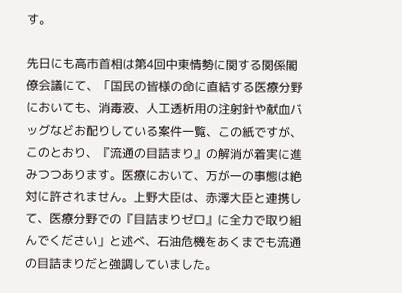す。

先日にも高市首相は第4回中東情勢に関する関係閣僚会議にて、「国民の皆様の命に直結する医療分野においても、消毒液、人工透析用の注射針や献血バッグなどお配りしている案件一覧、この紙ですが、このとおり、『流通の目詰まり』の解消が着実に進みつつあります。医療において、万が一の事態は絶対に許されません。上野大臣は、赤澤大臣と連携して、医療分野での『目詰まりゼロ』に全力で取り組んでください」と述べ、石油危機をあくまでも流通の目詰まりだと強調していました。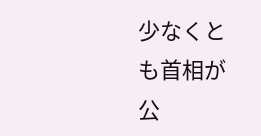少なくとも首相が公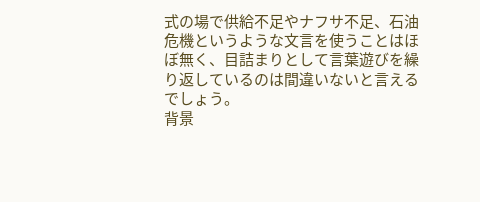式の場で供給不足やナフサ不足、石油危機というような文言を使うことはほぼ無く、目詰まりとして言葉遊びを繰り返しているのは間違いないと言えるでしょう。
背景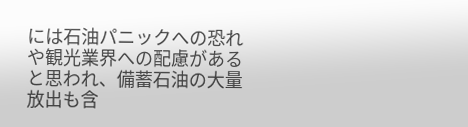には石油パニックへの恐れや観光業界への配慮があると思われ、備蓄石油の大量放出も含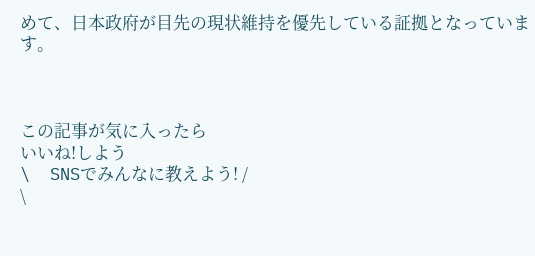めて、日本政府が目先の現状維持を優先している証拠となっています。



この記事が気に入ったら
いいね!しよう
\  SNSでみんなに教えよう! /
\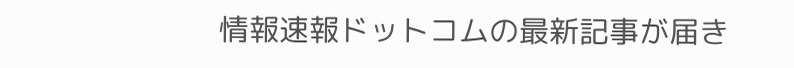情報速報ドットコムの最新記事が届き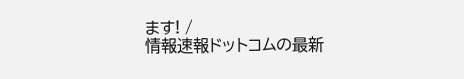ます! /
情報速報ドットコムの最新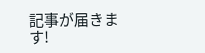記事が届きます!